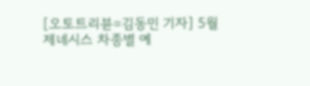[오토트리뷴=김동민 기자] 5월 제네시스 차종별 예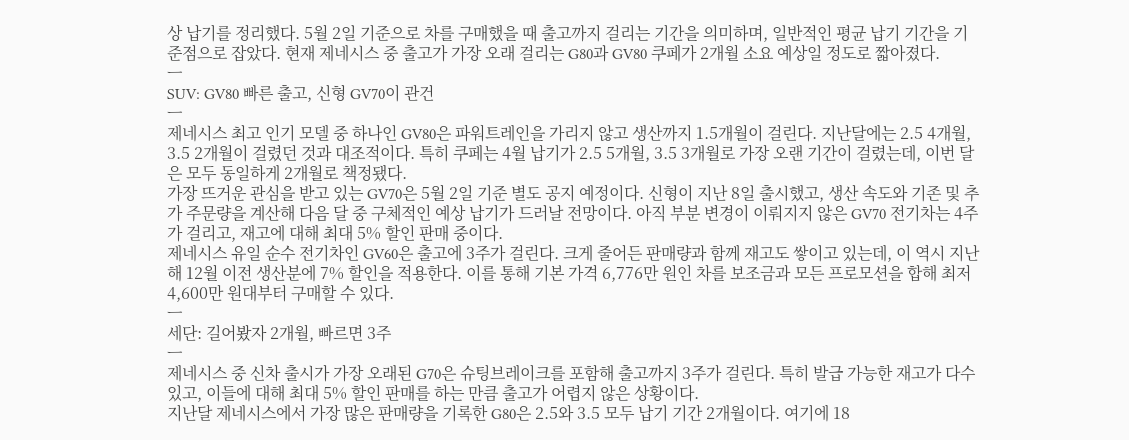상 납기를 정리했다. 5월 2일 기준으로 차를 구매했을 때 출고까지 걸리는 기간을 의미하며, 일반적인 평균 납기 기간을 기준점으로 잡았다. 현재 제네시스 중 출고가 가장 오래 걸리는 G80과 GV80 쿠페가 2개월 소요 예상일 정도로 짧아졌다.
ㅡ
SUV: GV80 빠른 출고, 신형 GV70이 관건
ㅡ
제네시스 최고 인기 모델 중 하나인 GV80은 파워트레인을 가리지 않고 생산까지 1.5개월이 걸린다. 지난달에는 2.5 4개월, 3.5 2개월이 걸렸던 것과 대조적이다. 특히 쿠페는 4월 납기가 2.5 5개월, 3.5 3개월로 가장 오랜 기간이 걸렸는데, 이번 달은 모두 동일하게 2개월로 책정됐다.
가장 뜨거운 관심을 받고 있는 GV70은 5월 2일 기준 별도 공지 예정이다. 신형이 지난 8일 출시했고, 생산 속도와 기존 및 추가 주문량을 계산해 다음 달 중 구체적인 예상 납기가 드러날 전망이다. 아직 부분 변경이 이뤄지지 않은 GV70 전기차는 4주가 걸리고, 재고에 대해 최대 5% 할인 판매 중이다.
제네시스 유일 순수 전기차인 GV60은 출고에 3주가 걸린다. 크게 줄어든 판매량과 함께 재고도 쌓이고 있는데, 이 역시 지난해 12월 이전 생산분에 7% 할인을 적용한다. 이를 통해 기본 가격 6,776만 원인 차를 보조금과 모든 프로모션을 합해 최저 4,600만 원대부터 구매할 수 있다.
ㅡ
세단: 길어봤자 2개월, 빠르면 3주
ㅡ
제네시스 중 신차 출시가 가장 오래된 G70은 슈팅브레이크를 포함해 출고까지 3주가 걸린다. 특히 발급 가능한 재고가 다수 있고, 이들에 대해 최대 5% 할인 판매를 하는 만큼 출고가 어렵지 않은 상황이다.
지난달 제네시스에서 가장 많은 판매량을 기록한 G80은 2.5와 3.5 모두 납기 기간 2개월이다. 여기에 18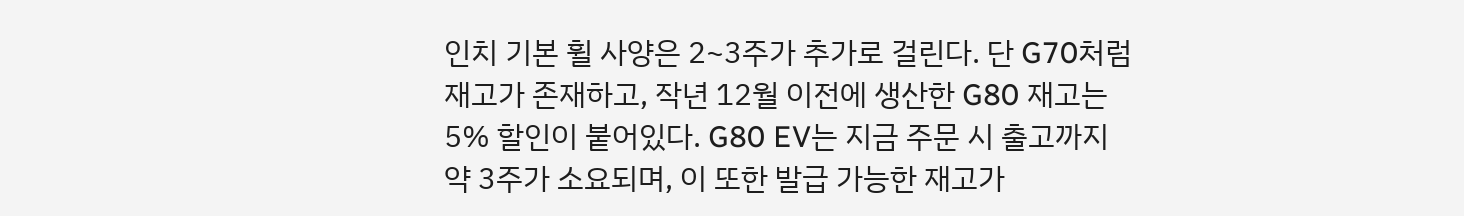인치 기본 휠 사양은 2~3주가 추가로 걸린다. 단 G70처럼 재고가 존재하고, 작년 12월 이전에 생산한 G80 재고는 5% 할인이 붙어있다. G80 EV는 지금 주문 시 출고까지 약 3주가 소요되며, 이 또한 발급 가능한 재고가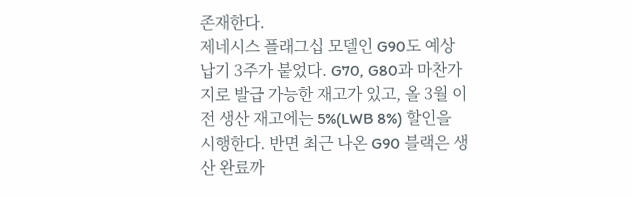존재한다.
제네시스 플래그십 모델인 G90도 예상 납기 3주가 붙었다. G70, G80과 마찬가지로 발급 가능한 재고가 있고, 올 3월 이전 생산 재고에는 5%(LWB 8%) 할인을 시행한다. 반면 최근 나온 G90 블랙은 생산 완료까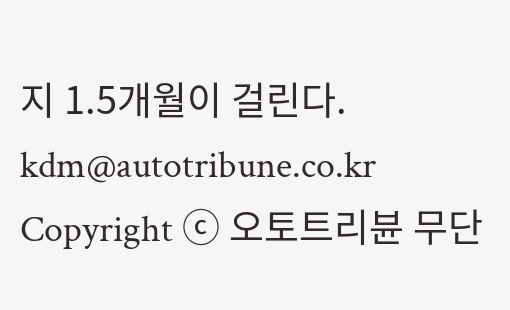지 1.5개월이 걸린다.
kdm@autotribune.co.kr
Copyright ⓒ 오토트리뷴 무단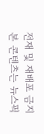전재 및 재배포 금지
본 콘텐츠는 뉴스픽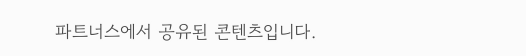파트너스에서 공유된 콘텐츠입니다.